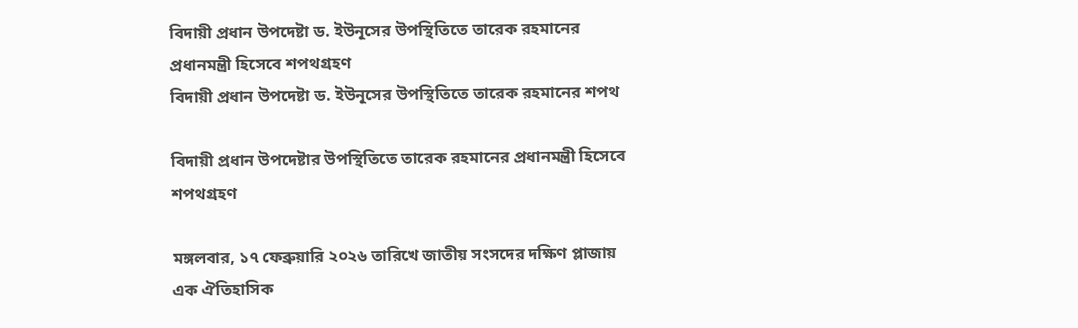বিদায়ী প্রধান উপদেষ্টা ড. ইউনূসের উপস্থিতিতে তারেক রহমানের প্রধানমন্ত্রী হিসেবে শপথগ্রহণ
বিদায়ী প্রধান উপদেষ্টা ড. ইউনূসের উপস্থিতিতে তারেক রহমানের শপথ

বিদায়ী প্রধান উপদেষ্টার উপস্থিতিতে তারেক রহমানের প্রধানমন্ত্রী হিসেবে শপথগ্রহণ

মঙ্গলবার, ১৭ ফেব্রুয়ারি ২০২৬ তারিখে জাতীয় সংসদের দক্ষিণ প্লাজায় এক ঐতিহাসিক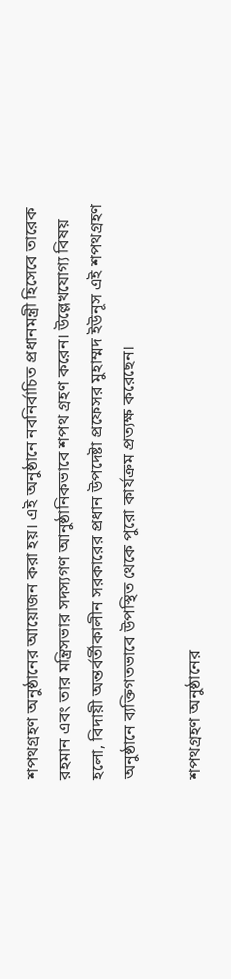শপথগ্রহণ অনুষ্ঠানের আয়োজন করা হয়। এই অনুষ্ঠানে নবনির্বাচিত প্রধানমন্ত্রী হিসেবে তারেক রহমান এবং তার মন্ত্রিসভার সদস্যগণ আনুষ্ঠানিকভাবে শপথ গ্রহণ করেন। উল্লেখযোগ্য বিষয় হলো, বিদায়ী অন্তর্বর্তীকালীন সরকারের প্রধান উপদেষ্টা প্রফেসর মুহাম্মদ ইউনূস এই শপথগ্রহণ অনুষ্ঠানে ব্যক্তিগতভাবে উপস্থিত থেকে পুরো কার্যক্রম প্রত্যক্ষ করেছেন।

শপথগ্রহণ অনুষ্ঠানের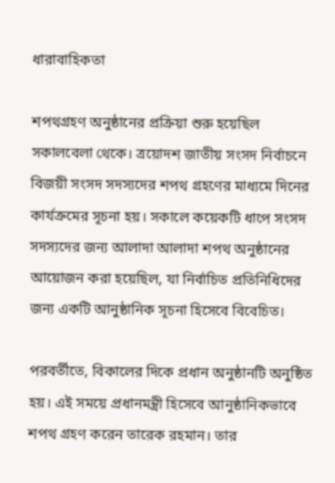ধারাবাহিকতা

শপথগ্রহণ অনুষ্ঠানের প্রক্রিয়া শুরু হয়েছিল সকালবেলা থেকে। ত্রয়োদশ জাতীয় সংসদ নির্বাচনে বিজয়ী সংসদ সদস্যদের শপথ গ্রহণের মাধ্যমে দিনের কার্যক্রমের সূচনা হয়। সকালে কয়েকটি ধাপে সংসদ সদস্যদের জন্য আলাদা আলাদা শপথ অনুষ্ঠানের আয়োজন করা হয়েছিল, যা নির্বাচিত প্রতিনিধিদের জন্য একটি আনুষ্ঠানিক সূচনা হিসেবে বিবেচিত।

পরবর্তীতে, বিকালের দিকে প্রধান অনুষ্ঠানটি অনুষ্ঠিত হয়। এই সময়ে প্রধানমন্ত্রী হিসেবে আনুষ্ঠানিকভাবে শপথ গ্রহণ করেন তারেক রহমান। তার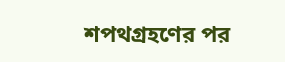শপথগ্রহণের পর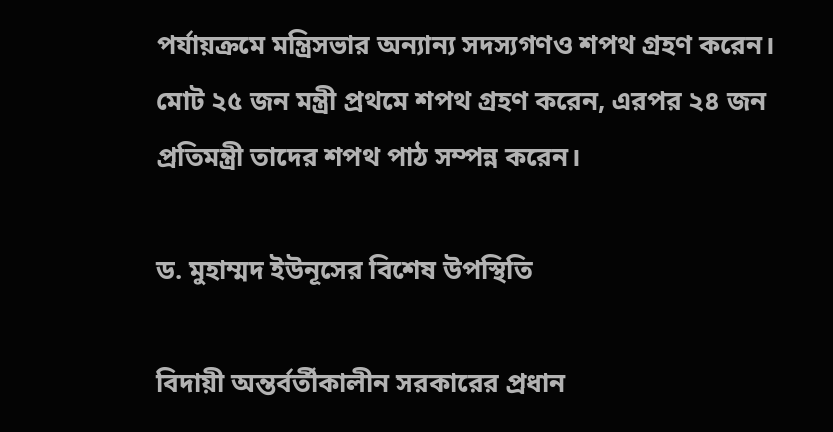পর্যায়ক্রমে মন্ত্রিসভার অন্যান্য সদস্যগণও শপথ গ্রহণ করেন। মোট ২৫ জন মন্ত্রী প্রথমে শপথ গ্রহণ করেন, এরপর ২৪ জন প্রতিমন্ত্রী তাদের শপথ পাঠ সম্পন্ন করেন।

ড. মুহাম্মদ ইউনূসের বিশেষ উপস্থিতি

বিদায়ী অন্তর্বর্তীকালীন সরকারের প্রধান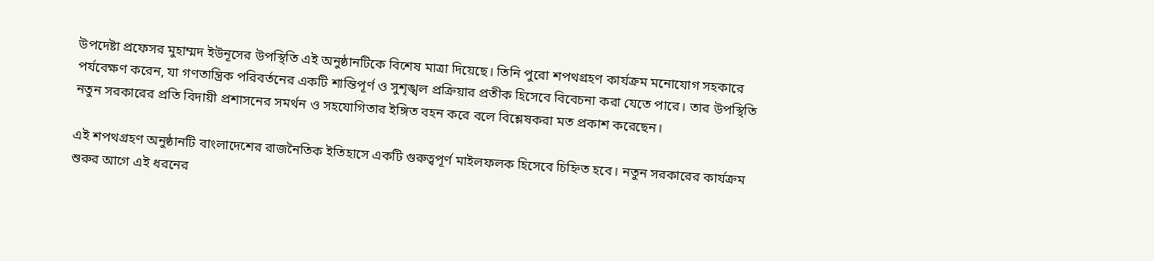উপদেষ্টা প্রফেসর মুহাম্মদ ইউনূসের উপস্থিতি এই অনুষ্ঠানটিকে বিশেষ মাত্রা দিয়েছে। তিনি পুরো শপথগ্রহণ কার্যক্রম মনোযোগ সহকারে পর্যবেক্ষণ করেন, যা গণতান্ত্রিক পরিবর্তনের একটি শান্তিপূর্ণ ও সুশৃঙ্খল প্রক্রিয়ার প্রতীক হিসেবে বিবেচনা করা যেতে পারে। তার উপস্থিতি নতুন সরকারের প্রতি বিদায়ী প্রশাসনের সমর্থন ও সহযোগিতার ইঙ্গিত বহন করে বলে বিশ্লেষকরা মত প্রকাশ করেছেন।

এই শপথগ্রহণ অনুষ্ঠানটি বাংলাদেশের রাজনৈতিক ইতিহাসে একটি গুরুত্বপূর্ণ মাইলফলক হিসেবে চিহ্নিত হবে। নতুন সরকারের কার্যক্রম শুরুর আগে এই ধরনের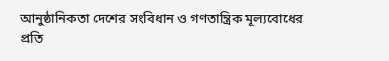আনুষ্ঠানিকতা দেশের সংবিধান ও গণতান্ত্রিক মূল্যবোধের প্রতি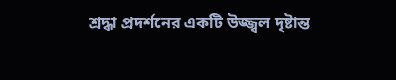শ্রদ্ধা প্রদর্শনের একটি উজ্জ্বল দৃষ্টান্ত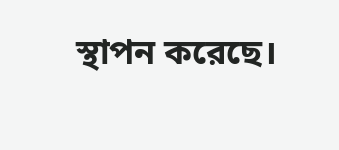স্থাপন করেছে।